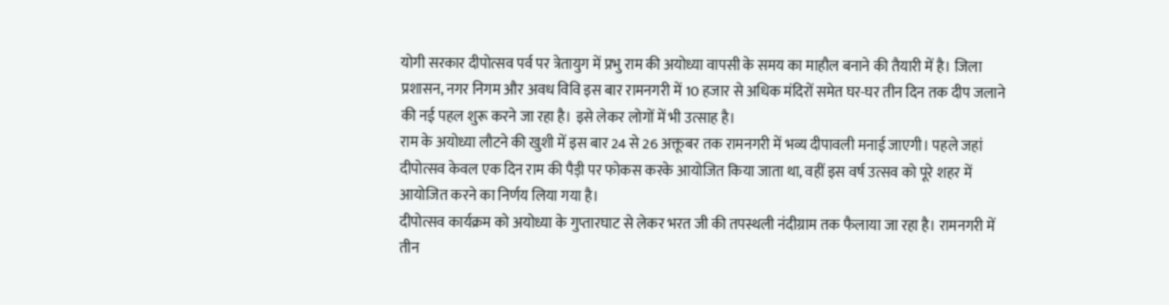योगी सरकार दीपोत्सव पर्व पर त्रेतायुग में प्रभु राम की अयोध्या वापसी के समय का माहौल बनाने की तैयारी में है। जिला प्रशासन, नगर निगम और अवध विवि इस बार रामनगरी में 10 हजार से अधिक मंदिरों समेत घर-घर तीन दिन तक दीप जलाने की नई पहल शुरू करने जा रहा है। इसे लेकर लोगों में भी उत्साह है।
राम के अयोध्या लौटने की खुशी में इस बार 24 से 26 अक्तूबर तक रामनगरी में भव्य दीपावली मनाई जाएगी। पहले जहां दीपोत्सव केवल एक दिन राम की पैड़ी पर फोकस करके आयोजित किया जाता था, वहीं इस वर्ष उत्सव को पूरे शहर में आयोजित करने का निर्णय लिया गया है।
दीपोत्सव कार्यक्रम को अयोध्या के गुप्तारघाट से लेकर भरत जी की तपस्थली नंदीग्राम तक फैलाया जा रहा है। रामनगरी में तीन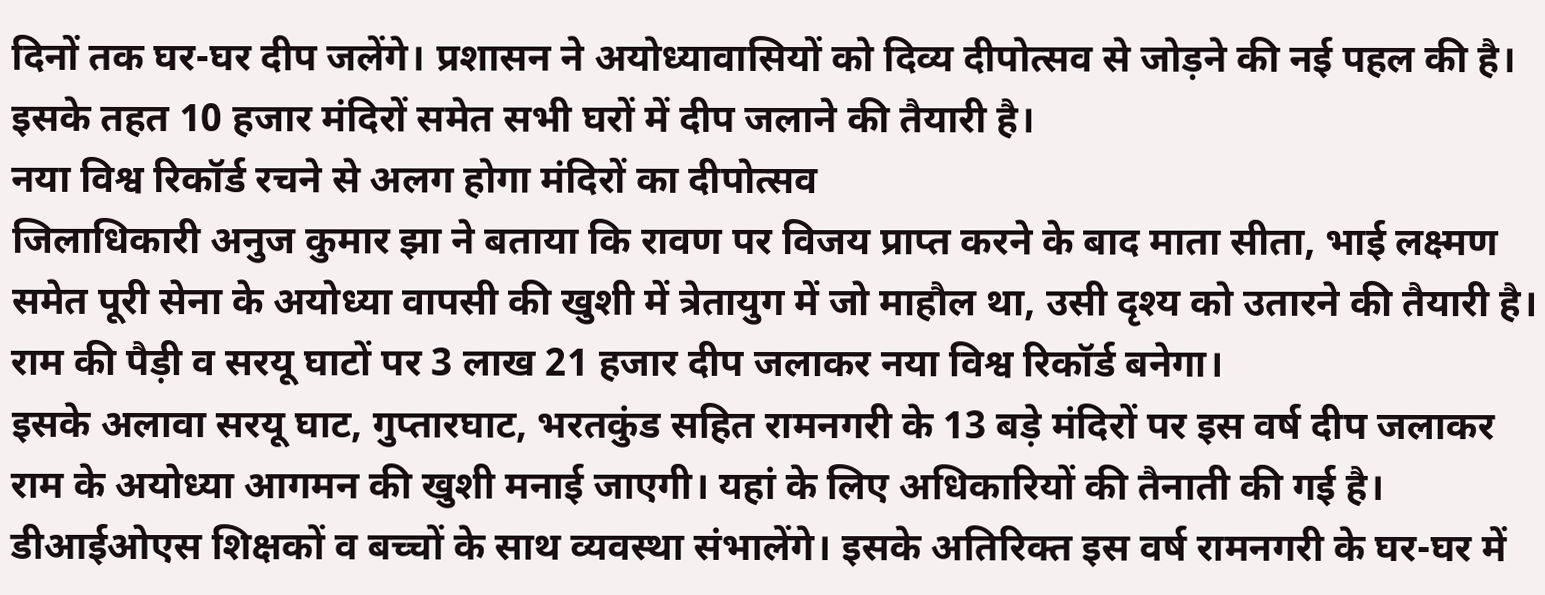दिनों तक घर-घर दीप जलेंगे। प्रशासन ने अयोध्यावासियों को दिव्य दीपोत्सव से जोड़ने की नई पहल की है। इसके तहत 10 हजार मंदिरों समेत सभी घरों में दीप जलाने की तैयारी है।
नया विश्व रिकॉर्ड रचने से अलग होगा मंदिरों का दीपोत्सव
जिलाधिकारी अनुज कुमार झा ने बताया कि रावण पर विजय प्राप्त करने के बाद माता सीता, भाई लक्ष्मण समेत पूरी सेना के अयोध्या वापसी की खुशी में त्रेतायुग में जो माहौल था, उसी दृश्य को उतारने की तैयारी है। राम की पैड़ी व सरयू घाटों पर 3 लाख 21 हजार दीप जलाकर नया विश्व रिकॉर्ड बनेगा।
इसके अलावा सरयू घाट, गुप्तारघाट, भरतकुंड सहित रामनगरी के 13 बड़े मंदिरों पर इस वर्ष दीप जलाकर राम के अयोध्या आगमन की खुशी मनाई जाएगी। यहां के लिए अधिकारियों की तैनाती की गई है। डीआईओएस शिक्षकों व बच्चों के साथ व्यवस्था संभालेंगे। इसके अतिरिक्त इस वर्ष रामनगरी के घर-घर में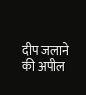दीप जलाने की अपील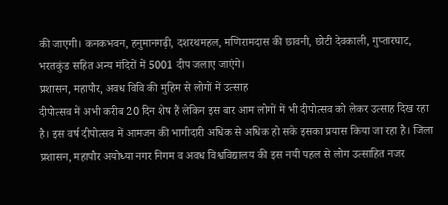की जाएगी। कनकभवन, हनुमानगढ़ी, दशरथमहल, मणिरामदास की छावनी, छोटी देवकाली, गुप्तारघाट, भरतकुंड सहित अन्य मंदिरों में 5001 दीप जलाए जाएंगे।
प्रशासन, महापौर, अवध विवि की मुहिम से लोगों में उत्साह
दीपोत्सव में अभी करीब 20 दिन शेष हैं लेकिन इस बार आम लोगों में भी दीपोत्सव को लेकर उत्साह दिख रहा है। इस वर्ष दीपोत्सव में आमजन की भागीदारी अधिक से अधिक हो सके इसका प्रयास किया जा रहा है। जिला प्रशासन, महापौर अयोध्या नगर निगम व अवध विश्वविद्यालय की इस नयी पहल से लोग उत्साहित नजर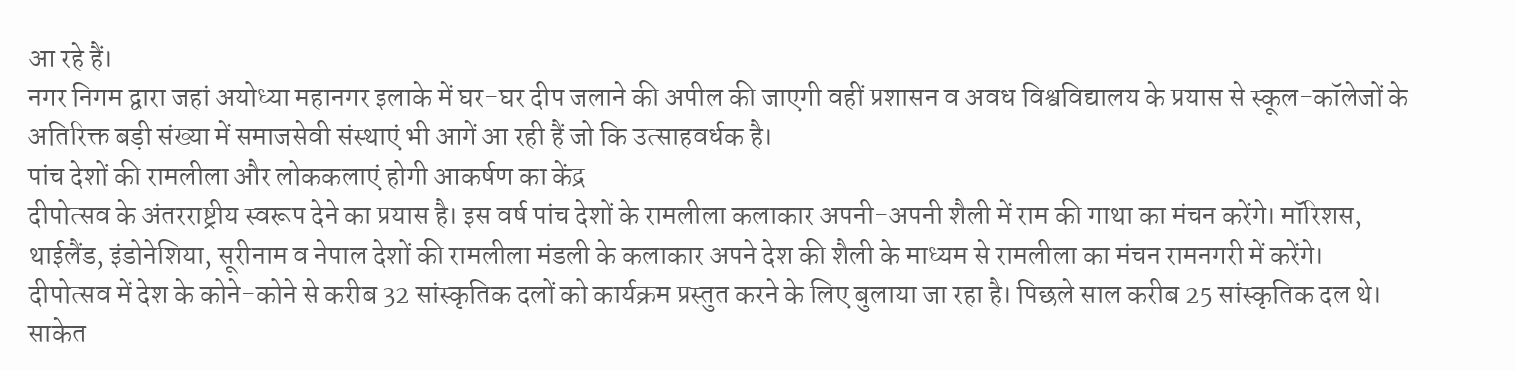आ रहे हैं।
नगर निगम द्वारा जहां अयोध्या महानगर इलाके में घर-घर दीप जलाने की अपील की जाएगी वहीं प्रशासन व अवध विश्वविद्यालय के प्रयास से स्कूल-कॉलेजों के अतिरिक्त बड़ी संख्या में समाजसेवी संस्थाएं भी आगें आ रही हैं जो कि उत्साहवर्धक है।
पांच देशों की रामलीला और लोककलाएं होगी आकर्षण का केंद्र
दीपोत्सव के अंतरराष्ट्रीय स्वरूप देने का प्रयास है। इस वर्ष पांच देशों के रामलीला कलाकार अपनी-अपनी शैली में राम की गाथा का मंचन करेंगे। मॉरिशस, थाईलैंड, इंडोनेशिया, सूरीनाम व नेपाल देशों की रामलीला मंडली के कलाकार अपने देश की शैली के माध्यम से रामलीला का मंचन रामनगरी में करेंगे।
दीपोत्सव में देश के कोने-कोने से करीब 32 सांस्कृतिक दलों को कार्यक्रम प्रस्तुत करने के लिए बुलाया जा रहा है। पिछले साल करीब 25 सांस्कृतिक दल थे। साकेत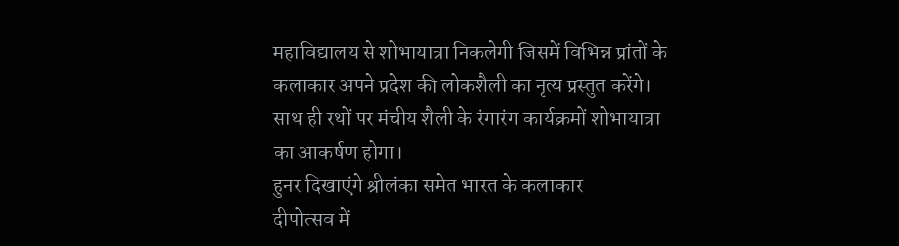महाविद्यालय से शोभायात्रा निकलेगी जिसमें विभिन्न प्रांतों के कलाकार अपने प्रदेश की लोकशैली का नृत्य प्रस्तुत करेंगे। साथ ही रथों पर मंचीय शैली के रंगारंग कार्यक्रमों शोभायात्रा का आकर्षण होगा।
हुनर दिखाएंगे श्रीलंका समेत भारत के कलाकार
दीपोत्सव में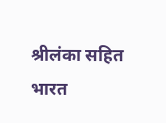श्रीलंका सहित भारत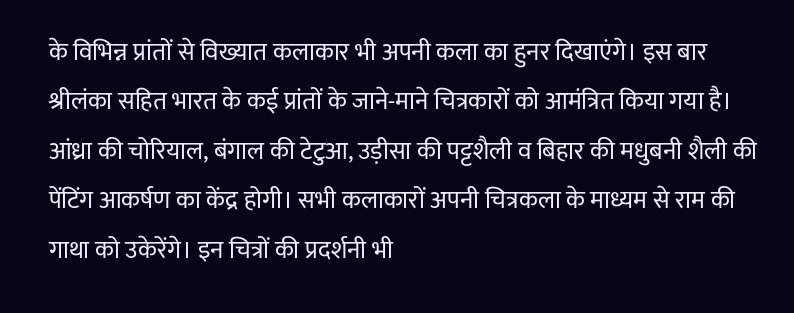के विभिन्न प्रांतों से विख्यात कलाकार भी अपनी कला का हुनर दिखाएंगे। इस बार श्रीलंका सहित भारत के कई प्रांतों के जाने-माने चित्रकारों को आमंत्रित किया गया है। आंध्रा की चोरियाल, बंगाल की टेटुआ, उड़ीसा की पट्टशैली व बिहार की मधुबनी शैली की पेंटिंग आकर्षण का केंद्र होगी। सभी कलाकारों अपनी चित्रकला के माध्यम से राम की गाथा को उकेरेंगे। इन चित्रों की प्रदर्शनी भी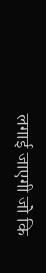लगाई जाएगी जो कि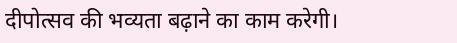दीपोत्सव की भव्यता बढ़ाने का काम करेगी।